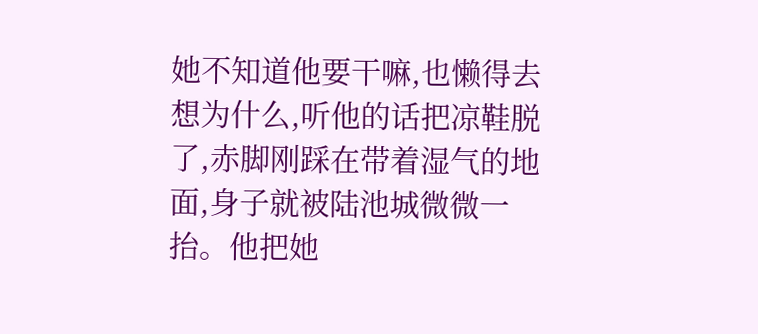她不知道他要干嘛,也懒得去想为什么,听他的话把凉鞋脱了,赤脚刚踩在带着湿气的地面,身子就被陆池城微微一抬。他把她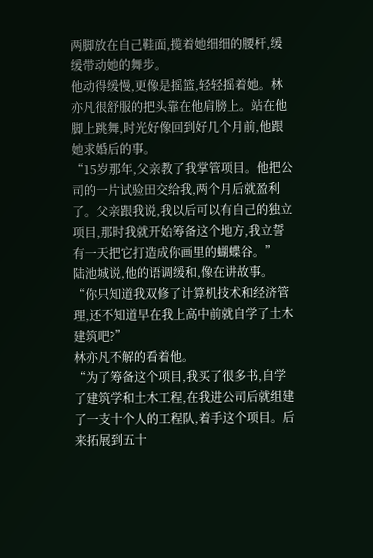两脚放在自己鞋面,揽着她细细的腰杆,缓缓带动她的舞步。
他动得缓慢,更像是摇篮,轻轻摇着她。林亦凡很舒服的把头靠在他肩膀上。站在他脚上跳舞,时光好像回到好几个月前,他跟她求婚后的事。
“15岁那年,父亲教了我掌管项目。他把公司的一片试验田交给我,两个月后就盈利了。父亲跟我说,我以后可以有自己的独立项目,那时我就开始筹备这个地方,我立誓有一天把它打造成你画里的蝴蝶谷。”
陆池城说,他的语调缓和,像在讲故事。“你只知道我双修了计算机技术和经济管理,还不知道早在我上高中前就自学了土木建筑吧?”
林亦凡不解的看着他。
“为了筹备这个项目,我买了很多书,自学了建筑学和土木工程,在我进公司后就组建了一支十个人的工程队,着手这个项目。后来拓展到五十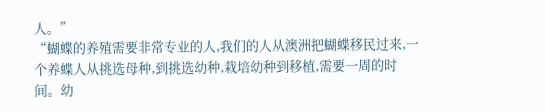人。”
“蝴蝶的养殖需要非常专业的人,我们的人从澳洲把蝴蝶移民过来,一个养蝶人从挑选母种,到挑选幼种,栽培幼种到移植,需要一周的时间。幼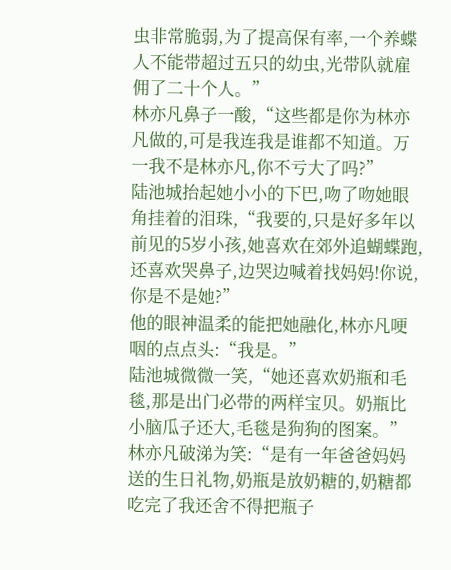虫非常脆弱,为了提高保有率,一个养蝶人不能带超过五只的幼虫,光带队就雇佣了二十个人。”
林亦凡鼻子一酸,“这些都是你为林亦凡做的,可是我连我是谁都不知道。万一我不是林亦凡,你不亏大了吗?”
陆池城抬起她小小的下巴,吻了吻她眼角挂着的泪珠,“我要的,只是好多年以前见的5岁小孩,她喜欢在郊外追蝴蝶跑,还喜欢哭鼻子,边哭边喊着找妈妈!你说,你是不是她?”
他的眼神温柔的能把她融化,林亦凡哽咽的点点头:“我是。”
陆池城微微一笑,“她还喜欢奶瓶和毛毯,那是出门必带的两样宝贝。奶瓶比小脑瓜子还大,毛毯是狗狗的图案。”
林亦凡破涕为笑:“是有一年爸爸妈妈送的生日礼物,奶瓶是放奶糖的,奶糖都吃完了我还舍不得把瓶子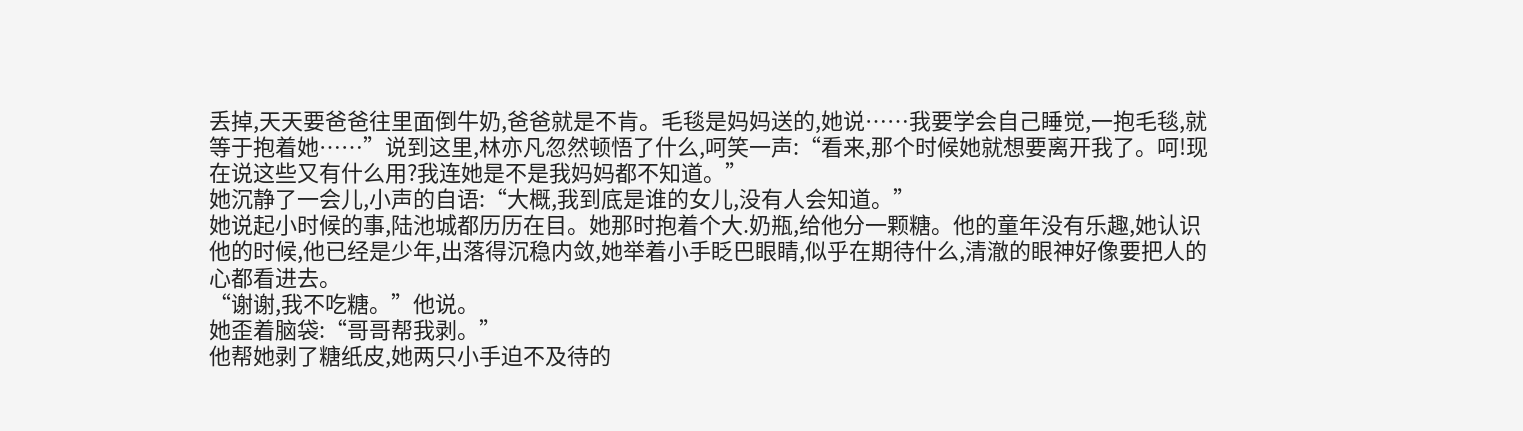丢掉,天天要爸爸往里面倒牛奶,爸爸就是不肯。毛毯是妈妈送的,她说……我要学会自己睡觉,一抱毛毯,就等于抱着她……”说到这里,林亦凡忽然顿悟了什么,呵笑一声:“看来,那个时候她就想要离开我了。呵!现在说这些又有什么用?我连她是不是我妈妈都不知道。”
她沉静了一会儿,小声的自语:“大概,我到底是谁的女儿,没有人会知道。”
她说起小时候的事,陆池城都历历在目。她那时抱着个大.奶瓶,给他分一颗糖。他的童年没有乐趣,她认识他的时候,他已经是少年,出落得沉稳内敛,她举着小手眨巴眼睛,似乎在期待什么,清澈的眼神好像要把人的心都看进去。
“谢谢,我不吃糖。”他说。
她歪着脑袋:“哥哥帮我剥。”
他帮她剥了糖纸皮,她两只小手迫不及待的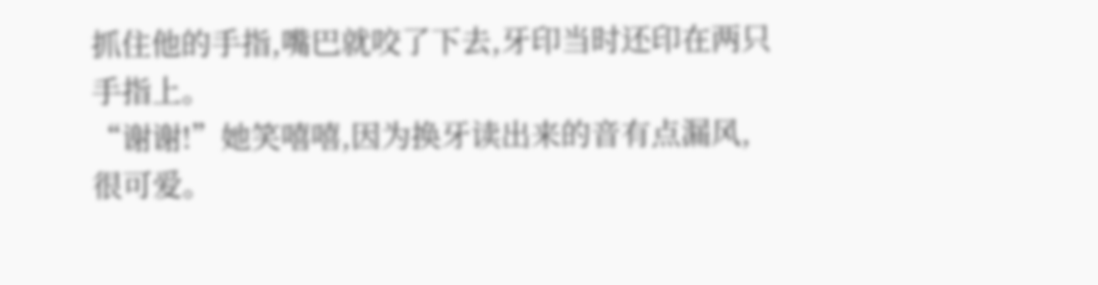抓住他的手指,嘴巴就咬了下去,牙印当时还印在两只手指上。
“谢谢!”她笑嘻嘻,因为换牙读出来的音有点漏风,很可爱。